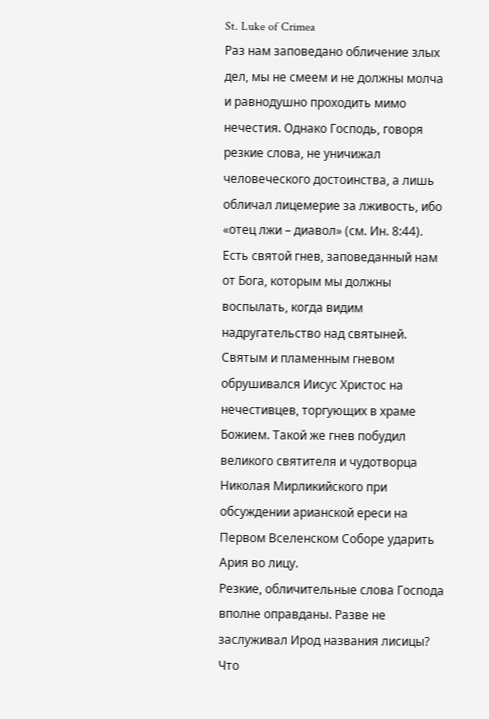St. Luke of Crimea
Раз нам заповедано обличение злых дел, мы не смеем и не должны молча и равнодушно проходить мимо нечестия. Однако Господь, говоря резкие слова, не уничижал человеческого достоинства, а лишь обличал лицемерие за лживость, ибо «отец лжи – диавол» (см. Ин. 8:44).
Есть святой гнев, заповеданный нам от Бога, которым мы должны воспылать, когда видим надругательство над святыней. Святым и пламенным гневом обрушивался Иисус Христос на нечестивцев, торгующих в храме Божием. Такой же гнев побудил великого святителя и чудотворца Николая Мирликийского при обсуждении арианской ереси на Первом Вселенском Соборе ударить Ария во лицу.
Резкие, обличительные слова Господа вполне оправданы. Разве не заслуживал Ирод названия лисицы? Что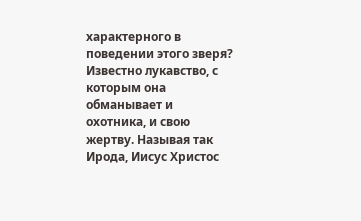характерного в поведении этого зверя? Известно лукавство, с которым она обманывает и охотника, и свою жертву. Называя так Ирода, Иисус Христос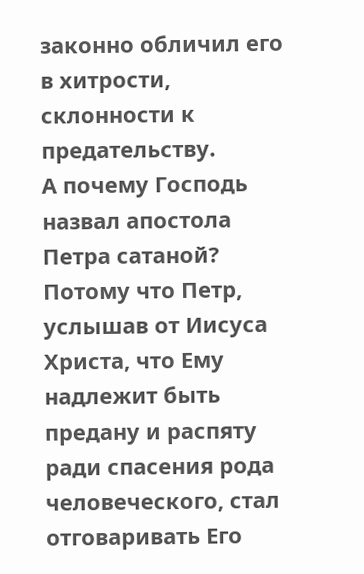законно обличил его в хитрости, склонности к предательству.
А почему Господь назвал апостола Петра сатаной? Потому что Петр, услышав от Иисуса Христа, что Ему надлежит быть предану и распяту ради спасения рода человеческого, стал отговаривать Его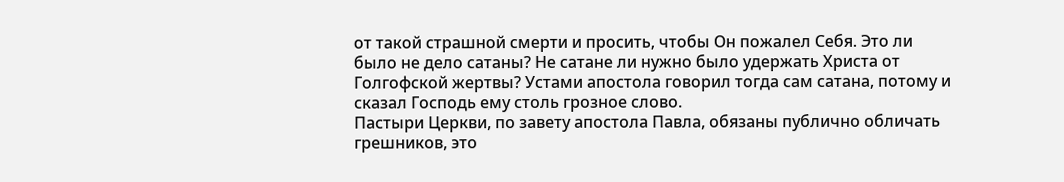от такой страшной смерти и просить, чтобы Он пожалел Себя. Это ли было не дело сатаны? Не сатане ли нужно было удержать Христа от Голгофской жертвы? Устами апостола говорил тогда сам сатана, потому и сказал Господь ему столь грозное слово.
Пастыри Церкви, по завету апостола Павла, обязаны публично обличать грешников, это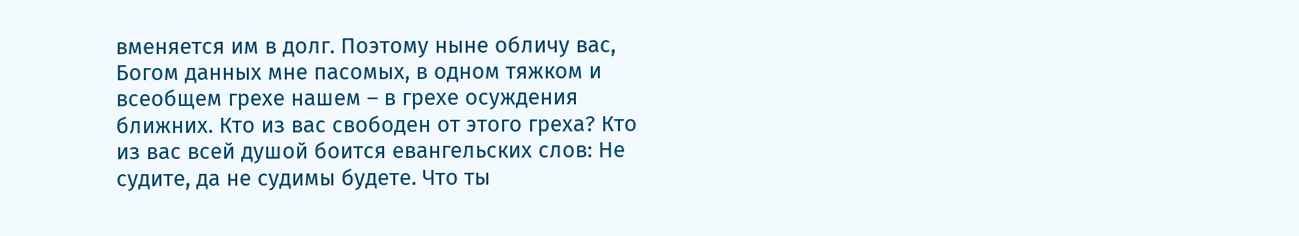вменяется им в долг. Поэтому ныне обличу вас, Богом данных мне пасомых, в одном тяжком и всеобщем грехе нашем – в грехе осуждения ближних. Кто из вас свободен от этого греха? Кто из вас всей душой боится евангельских слов: Не судите, да не судимы будете. Что ты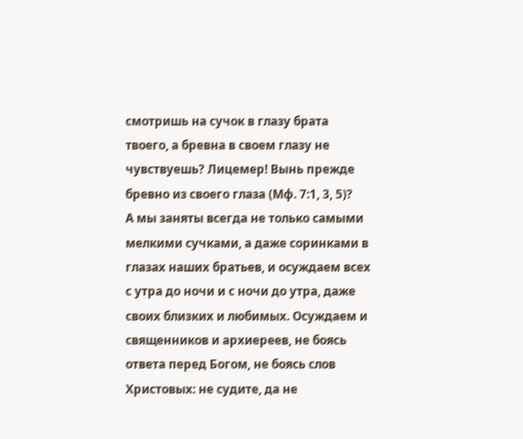смотришь на сучок в глазу брата твоего, а бревна в своем глазу не чувствуешь? Лицемер! Вынь прежде бревно из своего глаза (Мф. 7:1, 3, 5)?
А мы заняты всегда не только самыми мелкими сучками, а даже соринками в глазах наших братьев, и осуждаем всех с утра до ночи и с ночи до утра, даже своих близких и любимых. Осуждаем и священников и архиереев, не боясь ответа перед Богом, не боясь слов Христовых: не судите, да не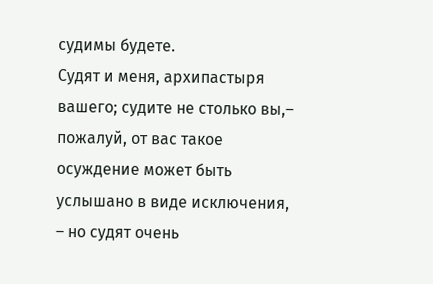судимы будете.
Судят и меня, архипастыря вашего; судите не столько вы,– пожалуй, от вас такое осуждение может быть услышано в виде исключения, – но судят очень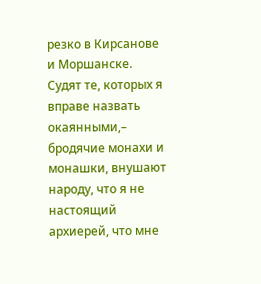резко в Кирсанове и Моршанске. Судят те, которых я вправе назвать окаянными,– бродячие монахи и монашки, внушают народу, что я не настоящий архиерей, что мне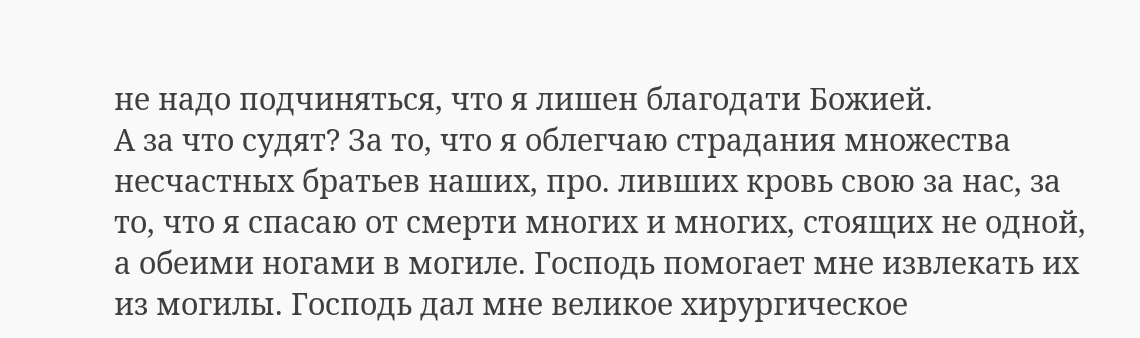не надо подчиняться, что я лишен благодати Божией.
А за что судят? За то, что я облегчаю страдания множества несчастных братьев наших, про. ливших кровь свою за нас, за то, что я спасаю от смерти многих и многих, стоящих не одной, а обеими ногами в могиле. Господь помогает мне извлекать их из могилы. Господь дал мне великое хирургическое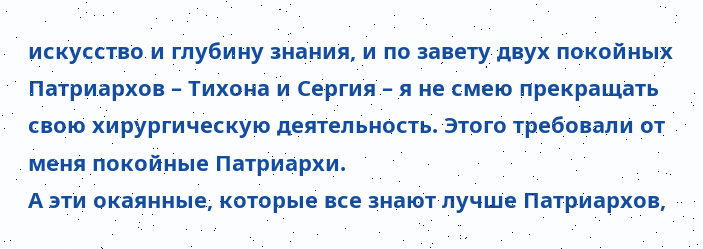искусство и глубину знания, и по завету двух покойных Патриархов – Тихона и Сергия – я не смею прекращать свою хирургическую деятельность. Этого требовали от меня покойные Патриархи.
А эти окаянные, которые все знают лучше Патриархов,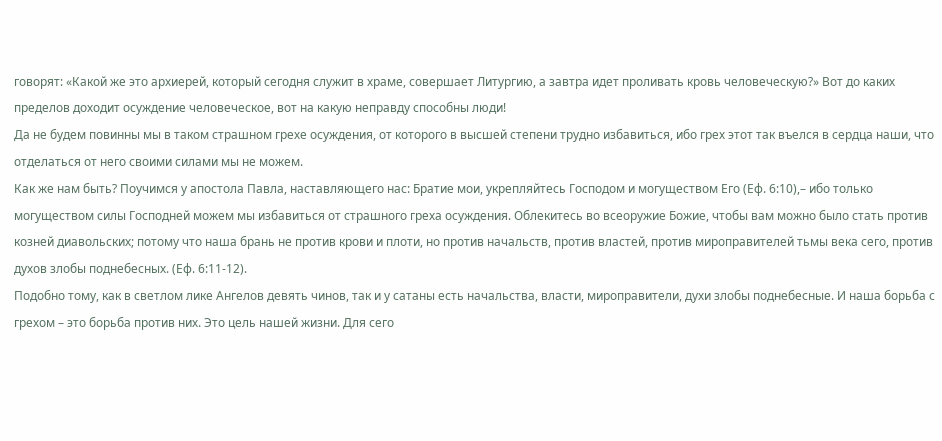говорят: «Какой же это архиерей, который сегодня служит в храме, совершает Литургию, а завтра идет проливать кровь человеческую?» Вот до каких пределов доходит осуждение человеческое, вот на какую неправду способны люди!
Да не будем повинны мы в таком страшном грехе осуждения, от которого в высшей степени трудно избавиться, ибо грех этот так въелся в сердца наши, что отделаться от него своими силами мы не можем.
Как же нам быть? Поучимся у апостола Павла, наставляющего нас: Братие мои, укрепляйтесь Господом и могуществом Его (Еф. 6:10),– ибо только могуществом силы Господней можем мы избавиться от страшного греха осуждения. Облекитесь во всеоружие Божие, чтобы вам можно было стать против козней диавольских; потому что наша брань не против крови и плоти, но против начальств, против властей, против мироправителей тьмы века сего, против духов злобы поднебесных. (Еф. 6:11-12).
Подобно тому, как в светлом лике Ангелов девять чинов, так и у сатаны есть начальства, власти, мироправители, духи злобы поднебесные. И наша борьба с грехом – это борьба против них. Это цель нашей жизни. Для сего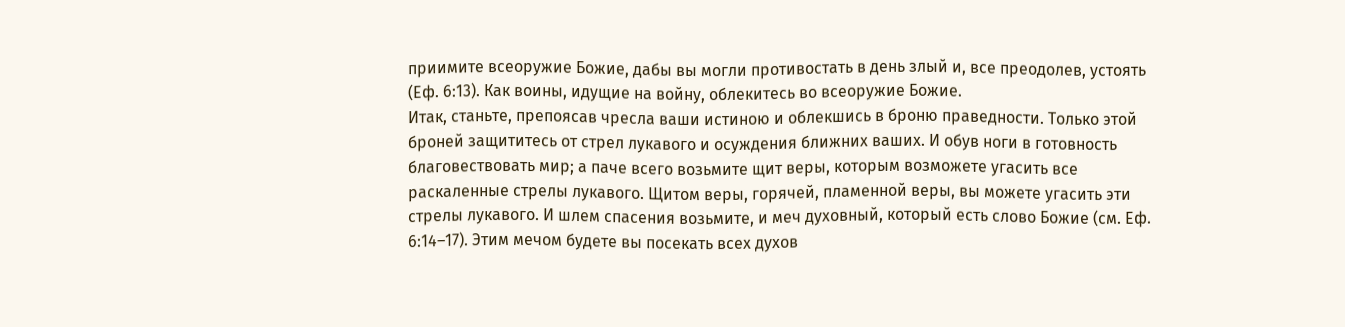приимите всеоружие Божие, дабы вы могли противостать в день злый и, все преодолев, устоять (Еф. 6:13). Как воины, идущие на войну, облекитесь во всеоружие Божие.
Итак, станьте, препоясав чресла ваши истиною и облекшись в броню праведности. Только этой броней защититесь от стрел лукавого и осуждения ближних ваших. И обув ноги в готовность благовествовать мир; а паче всего возьмите щит веры, которым возможете угасить все раскаленные стрелы лукавого. Щитом веры, горячей, пламенной веры, вы можете угасить эти стрелы лукавого. И шлем спасения возьмите, и меч духовный, который есть слово Божие (см. Еф. 6:14–17). Этим мечом будете вы посекать всех духов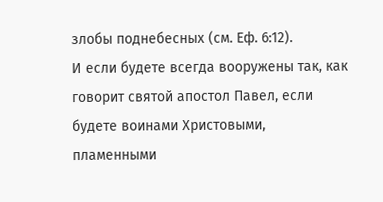злобы поднебесных (см. Еф. 6:12).
И если будете всегда вооружены так, как говорит святой апостол Павел, если будете воинами Христовыми, пламенными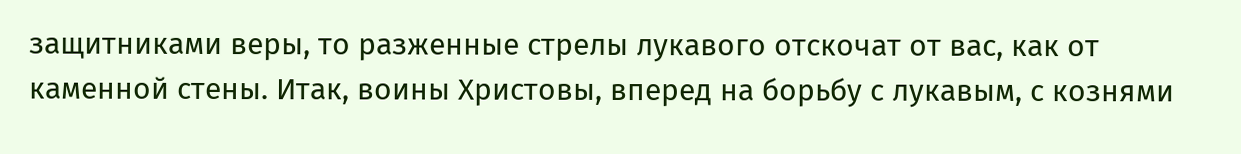защитниками веры, то разженные стрелы лукавого отскочат от вас, как от каменной стены. Итак, воины Христовы, вперед на борьбу с лукавым, с кознями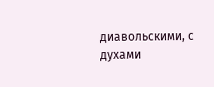диавольскими, с духами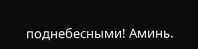поднебесными! Аминь.